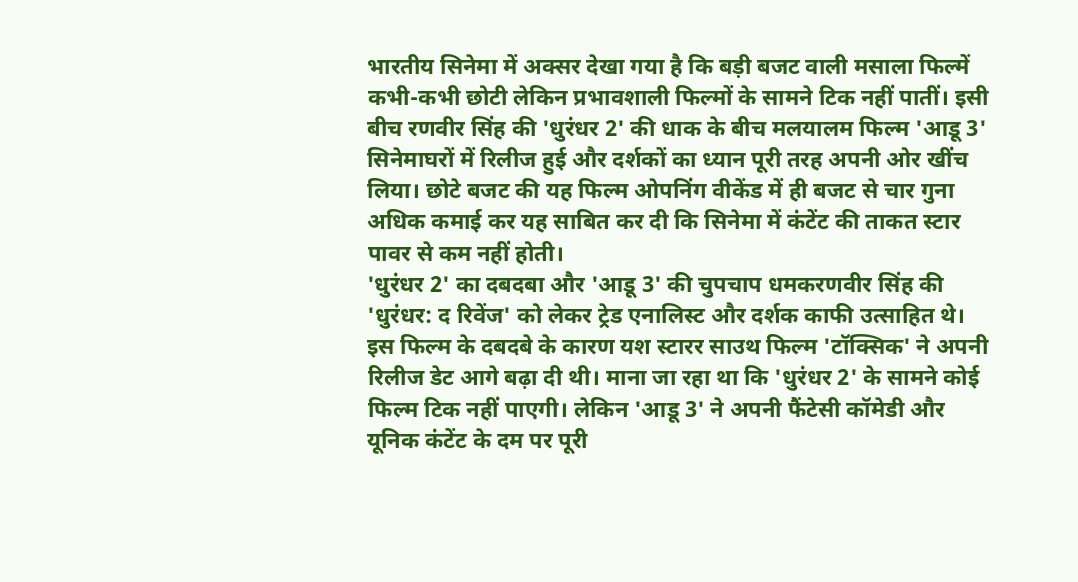भारतीय सिनेमा में अक्सर देखा गया है कि बड़ी बजट वाली मसाला फिल्में कभी-कभी छोटी लेकिन प्रभावशाली फिल्मों के सामने टिक नहीं पातीं। इसी बीच रणवीर सिंह की 'धुरंधर 2' की धाक के बीच मलयालम फिल्म 'आडू 3' सिनेमाघरों में रिलीज हुई और दर्शकों का ध्यान पूरी तरह अपनी ओर खींच लिया। छोटे बजट की यह फिल्म ओपनिंग वीकेंड में ही बजट से चार गुना अधिक कमाई कर यह साबित कर दी कि सिनेमा में कंटेंट की ताकत स्टार पावर से कम नहीं होती।
'धुरंधर 2' का दबदबा और 'आडू 3' की चुपचाप धमकरणवीर सिंह की 'धुरंधर: द रिवेंज' को लेकर ट्रेड एनालिस्ट और दर्शक काफी उत्साहित थे। इस फिल्म के दबदबे के कारण यश स्टारर साउथ फिल्म 'टॉक्सिक' ने अपनी रिलीज डेट आगे बढ़ा दी थी। माना जा रहा था कि 'धुरंधर 2' के सामने कोई फिल्म टिक नहीं पाएगी। लेकिन 'आडू 3' ने अपनी फैंटेसी कॉमेडी और यूनिक कंटेंट के दम पर पूरी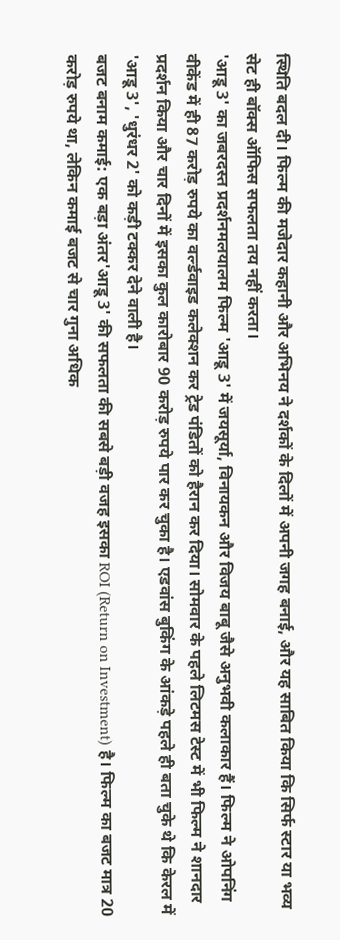स्थिति बदल दी। फिल्म की मजेदार कहानी और अभिनय ने दर्शकों के दिलों में अपनी जगह बनाई, और यह साबित किया कि सिर्फ स्टार या भव्य सेट ही बॉक्स ऑफिस सफलता तय नहीं करता।
'आडू 3' का जबरदस्त प्रदर्शनमलयालम फिल्म 'आडू 3' में जयसूर्या, विनायकन और विजय बाबू जैसे अनुभवी कलाकार हैं। फिल्म ने ओपनिंग वीकेंड में ही 87 करोड़ रुपये का वर्ल्डवाइड कलेक्शन कर ट्रेड पंडितों को हैरान कर दिया। सोमवार के पहले लिटमस टेस्ट में भी फिल्म ने शानदार प्रदर्शन किया और चार दिनों में इसका कुल कारोबार 90 करोड़ रुपये पार कर चुका है। एडवांस बुकिंग के आंकड़े पहले ही बता चुके थे कि केरल में 'आडू 3', 'धुरंधर 2' को कड़ी टक्कर देने वाली है।
बजट बनाम कमाई: एक बड़ा अंतर'आडू 3' की सफलता की सबसे बड़ी वजह इसका ROI (Return on Investment) है। फिल्म का बजट मात्र 20 करोड़ रुपये था, लेकिन कमाई बजट से चार गुना अधिक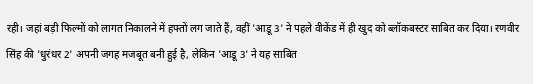रही। जहां बड़ी फिल्मों को लागत निकालने में हफ्तों लग जाते हैं, वहीं 'आडू 3' ने पहले वीकेंड में ही खुद को ब्लॉकबस्टर साबित कर दिया। रणवीर सिंह की 'धुरंधर 2' अपनी जगह मजबूत बनी हुई है, लेकिन 'आडू 3' ने यह साबित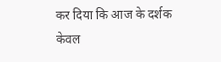कर दिया कि आज के दर्शक केवल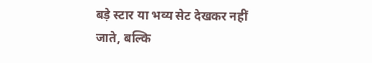बड़े स्टार या भव्य सेट देखकर नहीं जाते, बल्कि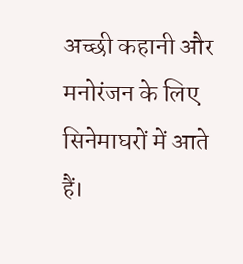अच्छी कहानी और मनोरंजन के लिए सिनेमाघरों में आते हैं।